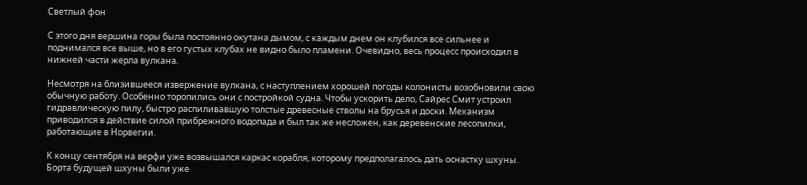Светлый фон

С этого дня вершина горы была постоянно окутана дымом, с каждым днем он клубился все сильнее и поднимался все выше, но в его густых клубах не видно было пламени. Очевидно, весь процесс происходил в нижней части жерла вулкана.

Несмотря на близившееся извержение вулкана, с наступлением хорошей погоды колонисты возобновили свою обычную работу. Особенно торопились они с постройкой судна. Чтобы ускорить дело, Сайрес Смит устроил гидравлическую пилу, быстро распиливавшую толстые древесные стволы на брусья и доски. Механизм приводился в действие силой прибрежного водопада и был так же несложен, как деревенские лесопилки, работающие в Норвегии.

К концу сентября на верфи уже возвышался каркас корабля, которому предполагалось дать оснастку шхуны. Борта будущей шхуны были уже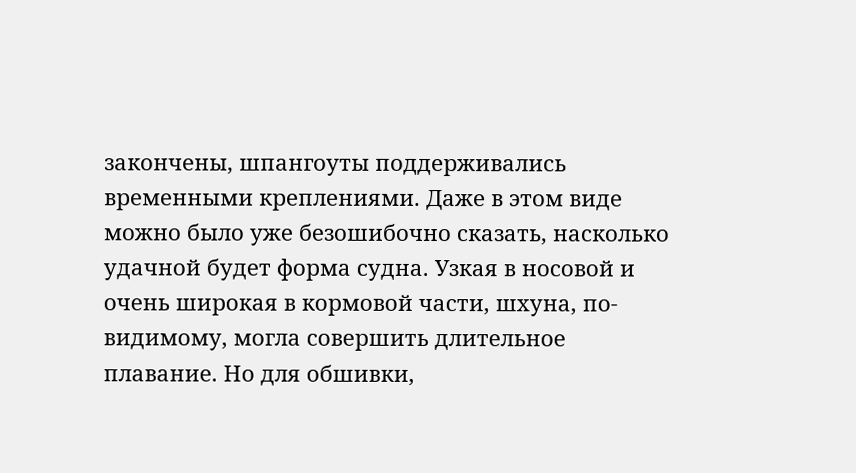закончены, шпангоуты поддерживались временными креплениями. Даже в этом виде можно было уже безошибочно сказать, насколько удачной будет форма судна. Узкая в носовой и очень широкая в кормовой части, шхуна, по-видимому, могла совершить длительное плавание. Но для обшивки,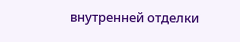внутренней отделки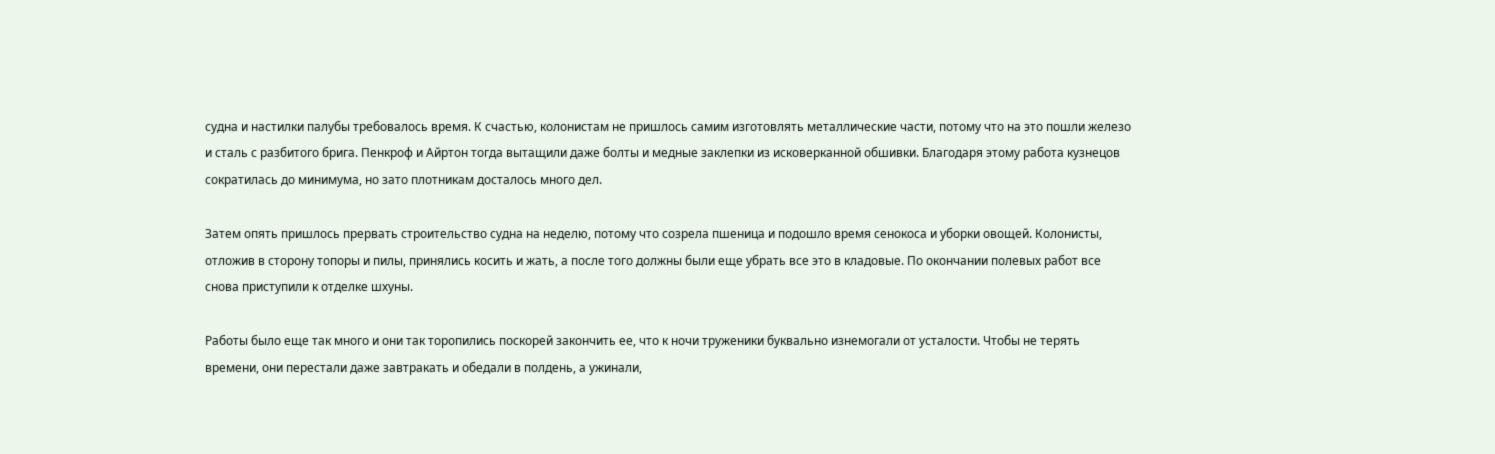судна и настилки палубы требовалось время. К счастью, колонистам не пришлось самим изготовлять металлические части, потому что на это пошли железо и сталь с разбитого брига. Пенкроф и Айртон тогда вытащили даже болты и медные заклепки из исковерканной обшивки. Благодаря этому работа кузнецов сократилась до минимума, но зато плотникам досталось много дел.

Затем опять пришлось прервать строительство судна на неделю, потому что созрела пшеница и подошло время сенокоса и уборки овощей. Колонисты, отложив в сторону топоры и пилы, принялись косить и жать, а после того должны были еще убрать все это в кладовые. По окончании полевых работ все снова приступили к отделке шхуны.

Работы было еще так много и они так торопились поскорей закончить ее, что к ночи труженики буквально изнемогали от усталости. Чтобы не терять времени, они перестали даже завтракать и обедали в полдень, а ужинали,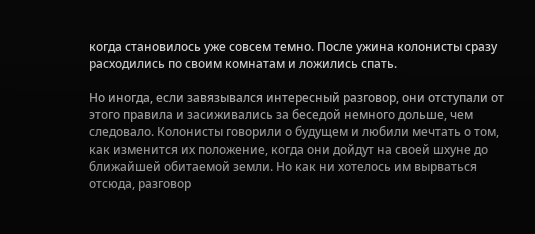когда становилось уже совсем темно. После ужина колонисты сразу расходились по своим комнатам и ложились спать.

Но иногда, если завязывался интересный разговор, они отступали от этого правила и засиживались за беседой немного дольше, чем следовало. Колонисты говорили о будущем и любили мечтать о том, как изменится их положение, когда они дойдут на своей шхуне до ближайшей обитаемой земли. Но как ни хотелось им вырваться отсюда, разговор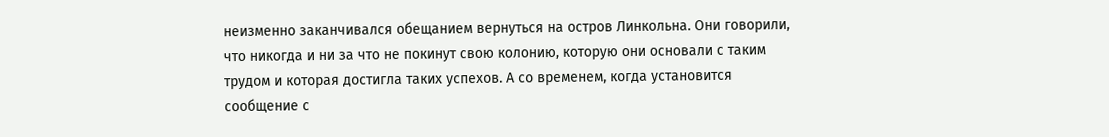неизменно заканчивался обещанием вернуться на остров Линкольна. Они говорили, что никогда и ни за что не покинут свою колонию, которую они основали с таким трудом и которая достигла таких успехов. А со временем, когда установится сообщение с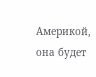Америкой, она будет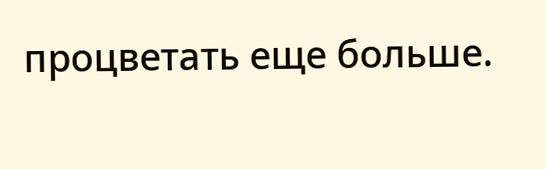процветать еще больше.